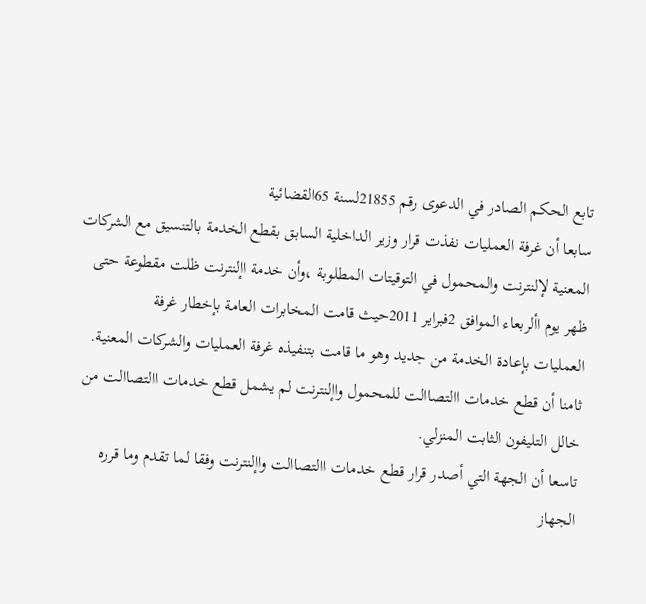تابع الحكم الصادر في الدعوى رقم 21855لسنة 65القضائية
سابعا أن غرفة العمليات نفذت قرار وزير الداخلية السابق بقطع الخدمة بالتنسيق مع الشركات
المعنية لإلنترنت والمحمول في التوقيتات المطلوبة ،وأن خدمة اإلنترنت ظلت مقطوعة حتى
ظهر يوم األربعاء الموافق 2فبراير 2011حيث قامت المخابرات العامة بإخطار غرفة
العمليات بإعادة الخدمة من جديد وهو ما قامت بتنفيذه غرفة العمليات والشركات المعنية.
ثامنا أن قطع خدمات االتصاالت للمحمول واإلنترنت لم يشمل قطع خدمات االتصاالت من
خالل التليفون الثابت المنزلي.
تاسعا أن الجهة التي أصدر قرار قطع خدمات االتصاالت واإلنترنت وفقا لما تقدم وما قرره
الجهاز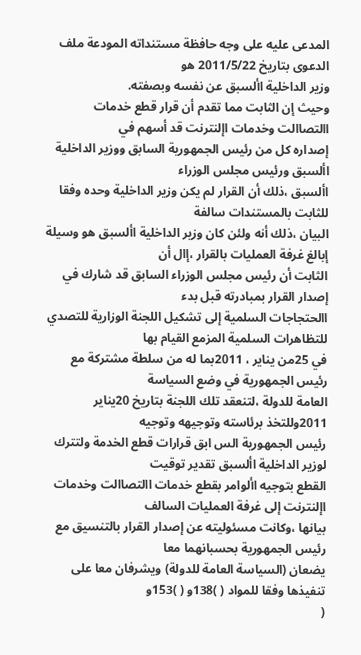المدعى عليه على وجه حافظة مستنداته المودعة ملف الدعوى بتاريخ 2011/5/22 هو
وزير الداخلية األسبق عن نفسه وبصفته.
وحيث إن الثابت مما تقدم أن قرار قطع خدمات االتصاالت وخدمات اإلنترنت قد أسهم في
إصداره كل من رئيس الجمهورية السابق ووزير الداخلية األسبق ورئيس مجلس الوزراء
األسبق ،ذلك أن القرار لم يكن وزير الداخلية وحده وفقا للثابت بالمستندات سالفة
البيان ،ذلك أنه ولئن كان وزير الداخلية األسبق هو وسيلة إبالغ غرفة العمليات بالقرار ،إال أن
الثابت أن رئيس مجلس الوزراء السابق قد شارك في إصدار القرار بمبادرته قبل بدء
االحتجاجات السلمية إلى تشكيل اللجنة الوزارية للتصدي للتظاهرات السلمية المزمع القيام بها
في 25من يناير ، 2011بما له من سلطة مشتركة مع رئيس الجمهورية في وضع السياسة
العامة للدولة ،لتنعقد تلك اللجنة بتاريخ 20يناير 2011وللتخذ برئاسته وتوجيهه وتوجيه
رئيس الجمهورية الس ابق قرارات قطع الخدمة ولتترك لوزير الداخلية األسبق تقدير توقيت
القطع بتوجيه األوامر بقطع خدمات االتصاالت وخدمات اإلنترنت إلى غرفة العمليات السالف
بيانها ،وكانت مسئوليته عن إصدار القرار بالتنسيق مع رئيس الجمهورية بحسبانهما معا
يضعان (السياسة العامة للدولة) ويشرفان معا على تنفيذها وفقا للمواد ( )138و ( )153و
(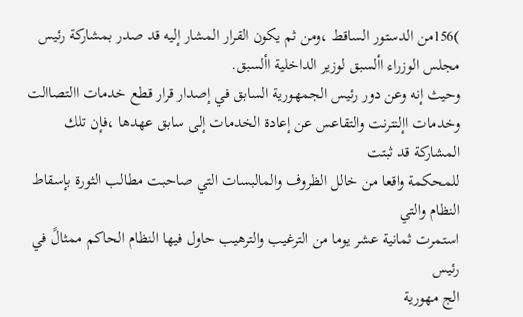)156من الدستور الساقط ،ومن ثم يكون القرار المشار إليه قد صدر بمشاركة رئيس
مجلس الوزراء األسبق لوزير الداخلية األسبق.
وحيث إنه وعن دور رئيس الجمهورية السابق في إصدار قرار قطع خدمات االتصاالت
وخدمات اإلنترنت والتقاعس عن إعادة الخدمات إلى سابق عهدها ،فإن تلك المشاركة قد ثبتت
للمحكمة واقعا من خالل الظروف والمالبسات التي صاحبت مطالب الثورة بإسقاط النظام والتي
استمرت ثمانية عشر يوما من الترغيب والترهيب حاول فيها النظام الحاكم ممثالً في رئيس
الج مهورية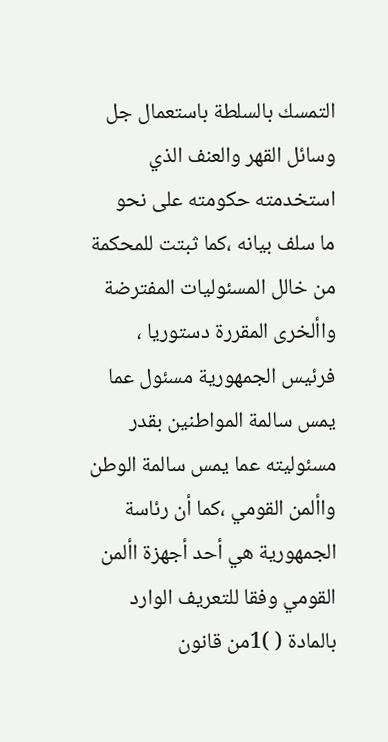التمسك بالسلطة باستعمال جل وسائل القهر والعنف الذي استخدمته حكومته على نحو
ما سلف بيانه ،كما ثبتت للمحكمة من خالل المسئوليات المفترضة واألخرى المقررة دستوريا ،
فرئيس الجمهورية مسئول عما يمس سالمة المواطنين بقدر مسئوليته عما يمس سالمة الوطن
واألمن القومي ،كما أن رئاسة الجمهورية هي أحد أجهزة األمن القومي وفقا للتعريف الوارد
بالمادة ( )1من قانون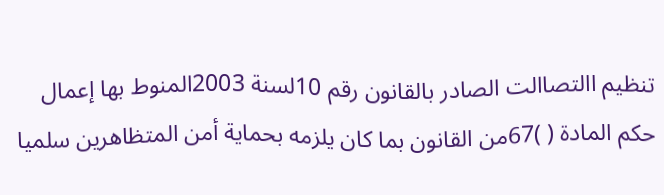تنظيم االتصاالت الصادر بالقانون رقم 10لسنة 2003المنوط بها إعمال
حكم المادة ( )67من القانون بما كان يلزمه بحماية أمن المتظاهرين سلميا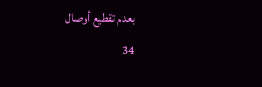بعدم تقطيع أوصال
34